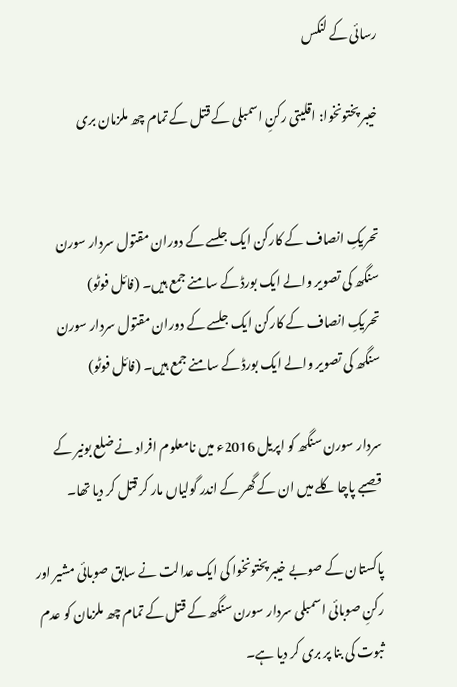رسائی کے لنکس

خیبر پختونخوا: اقلیتی رکنِ اسمبلی کے قتل کے تمام چھ ملزمان بری


تحریکِ انصاف کے کارکن ایک جلسے کے دوران مقتول سردار سورن سنگھ کی تصویر والے ایک بورڈ کے سامنے جمع ہیں۔ (فائل فوٹو)
تحریکِ انصاف کے کارکن ایک جلسے کے دوران مقتول سردار سورن سنگھ کی تصویر والے ایک بورڈ کے سامنے جمع ہیں۔ (فائل فوٹو)

سردار سورن سنگھ کو اپریل 2016ء میں نامعلوم افراد نے ضلع بونیر کے قصبے پاچا کلے میں ان کے گھر کے اندر گولیاں مار کر قتل کر دیا تھا۔

پاکستان کے صوبے خیبر پختونخوا کی ایک عدالت نے سابق صوبائی مشیر اور رکنِ صوبائی اسمبلی سردار سورن سنگھ کے قتل کے تمام چھ ملزمان کو عدم ثبوت کی بنا پر بری کر دیا ہے۔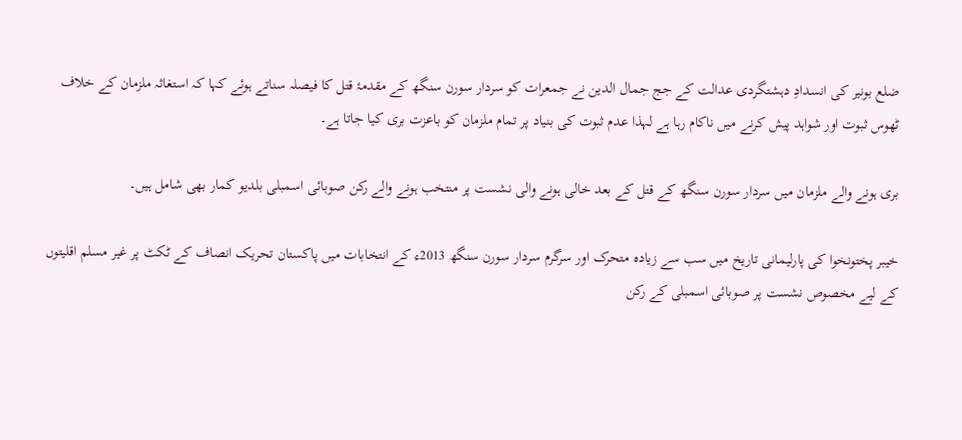ضلع بونیر کی انسدادِ دہشتگردی عدالت کے جج جمال الدین نے جمعرات کو سردار سورن سنگھ کے مقدمۂ قتل کا فیصلہ سناتے ہوئے کہا کہ استغاثہ ملزمان کے خلاف ٹھوس ثبوت اور شواہد پیش کرنے میں ناکام رہا ہے لہذا عدم ثبوت کی بنیاد پر تمام ملزمان کو باعزت بری کیا جاتا ہے۔

بری ہونے والے ملزمان میں سردار سورن سنگھ کے قتل کے بعد خالی ہونے والی نشست پر منتخب ہونے والے رکن صوبائی اسمبلی بلدیو کمار بھی شامل ہیں۔

خیبر پختونخوا کی پارلیمانی تاریخ میں سب سے زیادہ متحرک اور سرگرم سردار سورن سنگھ 2013ء کے انتخابات میں پاکستان تحریک انصاف کے ٹکٹ پر غیر مسلم اقلیتوں کے لیے مخصوص نشست پر صوبائی اسمبلی کے رکن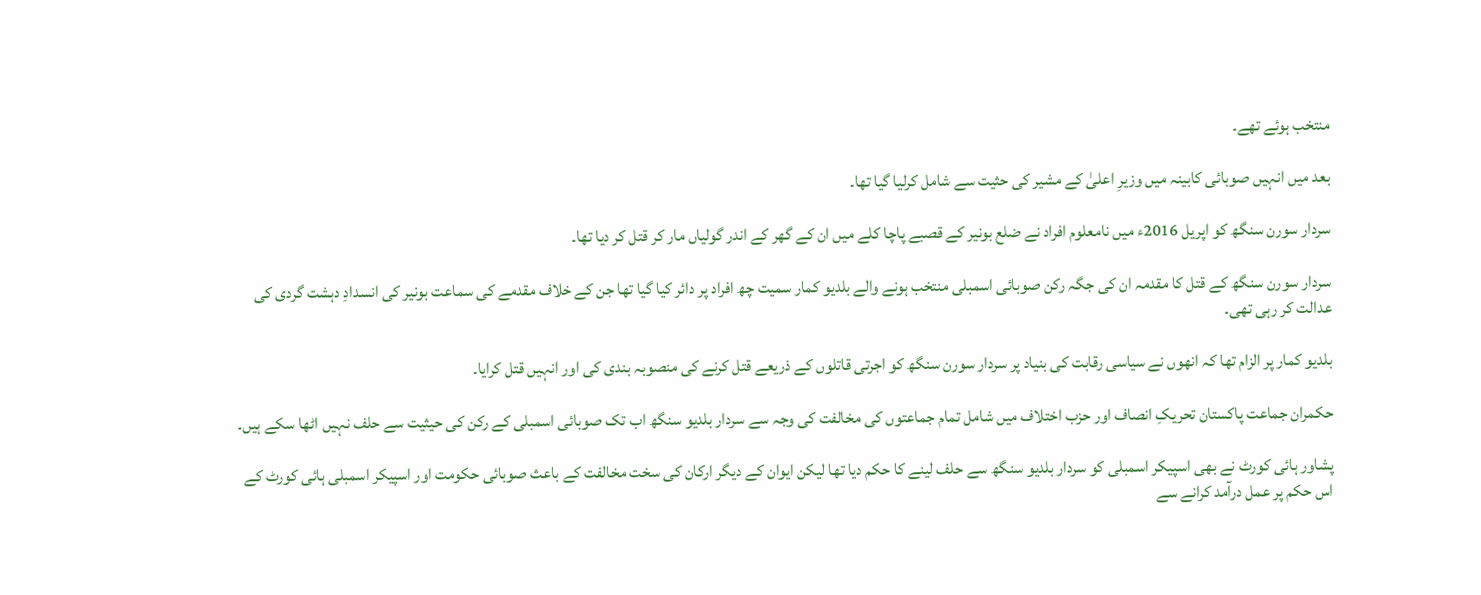منتخب ہوئے تھے۔

بعد میں انہیں صوبائی کابینہ میں وزیرِ اعلیٰ کے مشیر کی حثیت سے شامل کرلیا گیا تھا۔

سردار سورن سنگھ کو اپریل 2016ء میں نامعلوم افراد نے ضلع بونیر کے قصبے پاچا کلے میں ان کے گھر کے اندر گولیاں مار کر قتل کر دیا تھا۔

سردار سورن سنگھ کے قتل کا مقدمہ ان کی جگہ رکن صوبائی اسمبلی منتخب ہونے والے بلدیو کمار سمیت چھ افراد پر دائر کیا گیا تھا جن کے خلاف مقدمے کی سماعت بونیر کی انسدادِ دہشت گردی کی عدالت کر رہی تھی۔

بلدیو کمار پر الزام تھا کہ انھوں نے سیاسی رقابت کی بنیاد پر سردار سورن سنگھ کو اجرتی قاتلوں کے ذریعے قتل کرنے کی منصوبہ بندی کی اور انہیں قتل کرایا۔

حکمران جماعت پاکستان تحریکِ انصاف اور حزب اختلاف میں شامل تمام جماعتوں کی مخالفت کی وجہ سے سردار بلدیو سنگھ اب تک صوبائی اسمبلی کے رکن کی حیثیت سے حلف نہیں اٹھا سکے ہیں۔

پشاور ہائی کورٹ نے بھی اسپیکر اسمبلی کو سردار بلدیو سنگھ سے حلف لینے کا حکم دیا تھا لیکن ایوان کے دیگر ارکان کی سخت مخالفت کے باعث صوبائی حکومت اور اسپیکر اسمبلی ہائی کورٹ کے اس حکم پر عمل درآمد کرانے سے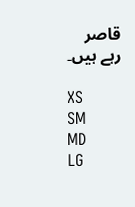قاصر رہے ہیں۔

XS
SM
MD
LG